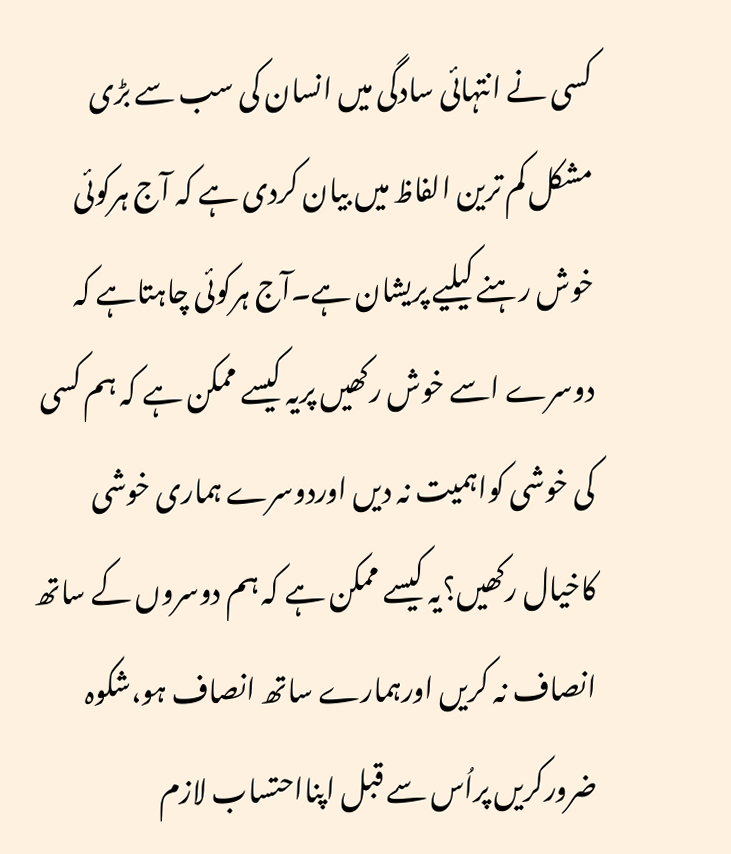کسی نے انتہائی سادگی میں انسان کی سب سے بڑی مشکل کم ترین الفاظ میں بیان کردی ہے کہ آج ہرکوئی خوش رہنے کیلیے پریشان ہے۔آج ہرکوئی چاہتاہے کہ دوسرے اسے خوش رکھیں پریہ کیسے ممکن ہے کہ ہم کسی کی خوشی کواہمیت نہ دیں اوردوسرے ہماری خوشی کاخیال رکھیں؟یہ کیسے ممکن ہے کہ ہم دوسروں کے ساتھ انصاف نہ کریں اورہمارے ساتھ انصاف ہو،شکوہ ضرورکریں پراُس سے قبل اپنااحتساب لازم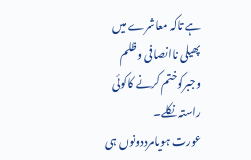ہے تاکہ معاشرے میں پھیلی ناانصافی وظلم وجبرکوختم کرنے کاکوئی راستہ نکلے۔
عورت ہویامرددونوں ہی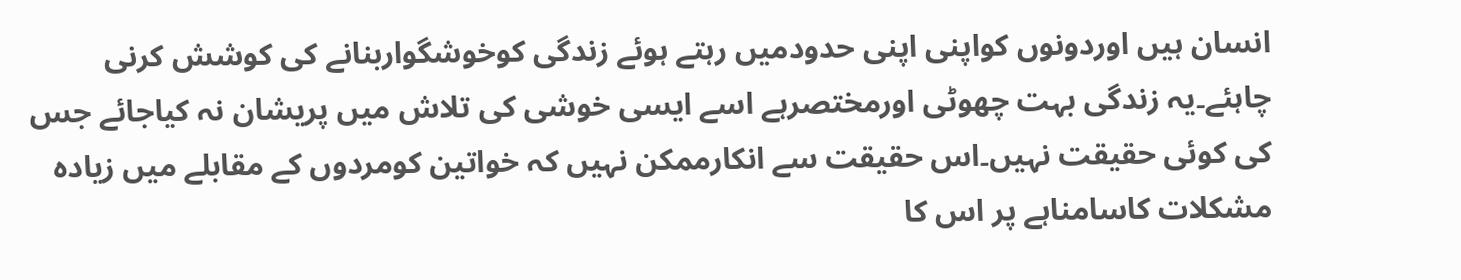انسان ہیں اوردونوں کواپنی اپنی حدودمیں رہتے ہوئے زندگی کوخوشگواربنانے کی کوشش کرنی چاہئے۔یہ زندگی بہت چھوٹی اورمختصرہے اسے ایسی خوشی کی تلاش میں پریشان نہ کیاجائے جس کی کوئی حقیقت نہیں۔اس حقیقت سے انکارممکن نہیں کہ خواتین کومردوں کے مقابلے میں زیادہ مشکلات کاسامناہے پر اس کا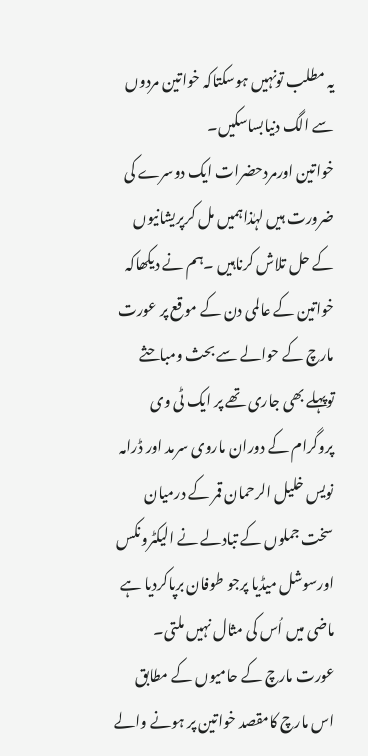یہ مطلب تونہیں ہوسکتاکہ خواتین مردوں سے الگ دنیابساسکیں۔
خواتین اورمردحضرات ایک دوسرے کی ضرورت ہیں لہٰذاہمیں مل کرپریشانیوں کے حل تلاش کرناہیں ۔ہم نے دیکھاکہ خواتین کے عالمی دن کے موقع پر عورت مارچ کے حوالے سے بحث ومباحثے توپہلے بھی جاری تھے پر ایک ٹی وی پروگرام کے دوران ماروی سرمد اور ڈرامہ نویس خلیل الرحمان قمر کے درمیان سخت جملوں کے تبادلے نے الیکٹرونکس اورسوشل میڈیا پرجو طوفان برپاکردیا ہے ماضی میں اُس کی مثال نہیں ملتی۔
عورت مارچ کے حامیوں کے مطابق اس مارچ کامقصد خواتین پر ہونے والے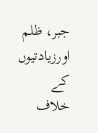جبر، ظلم اورزیادتیوں کے خلاف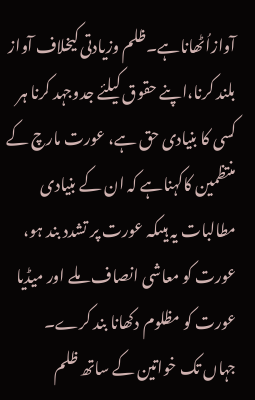آوازاُٹھاناہے۔ظلم وزیادتی کیخلاف آواز بلند کرنا،اپنے حقوق کیلئے جدوجہد کرنا ہر کسی کا بنیادی حق ہے، عورت مارچ کے منتظمین کاکہناہے کہ ان کے بنیادی مطالبات یہ ہیںکہ عورت پر تشدد بند ہو، عورت کو معاشی انصاف ملے اور میڈیا عورت کو مظلوم دکھانا بند کرے۔
جہاں تک خواتین کے ساتھ ظلم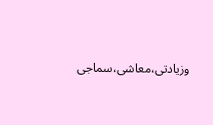وزیادتی،معاشی،سماجی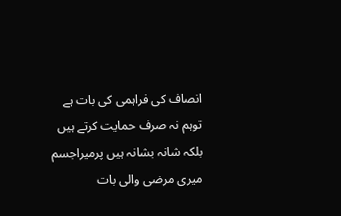انصاف کی فراہمی کی بات ہے توہم نہ صرف حمایت کرتے ہیں بلکہ شانہ بشانہ ہیں پرمیراجسم میری مرضی والی بات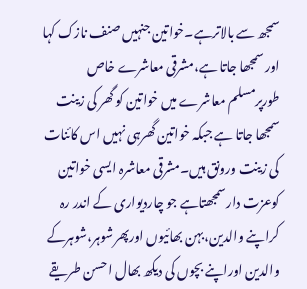سمجھ سے بالاترہے۔خواتین جنہیں صنف نازک کہا اور سمجھا جاتا ہے،مشرقی معاشرے خاص طورپرمسلم معاشرے میں خواتین کو گھر کی زینت سمجھا جاتا ہے جبکہ خواتین گھرہی نہیں اس کائنات کی زینت ورونق ہیں۔مشرقی معاشرہ ایسی خواتین کوعزت دارسمجھتاہے جو چاردیواری کے اندر رہ کراپنے والدین،بہن بھائیوں اورپھرشوہر،شوہرکے والدین اوراپنے بچوں کی دیکھ بھال احسن طریقے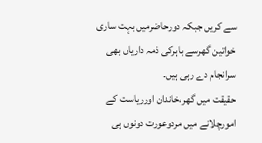سے کریں جبکہ دورحاضرمیں بہت ساری خواتین گھرسے باہرکی ذمہ داریاں بھی سرانجام دے رہی ہیں۔
حقیقت میں گھر،خاندان اورریاست کے امورچلانے میں مردوعورت دونوں ہی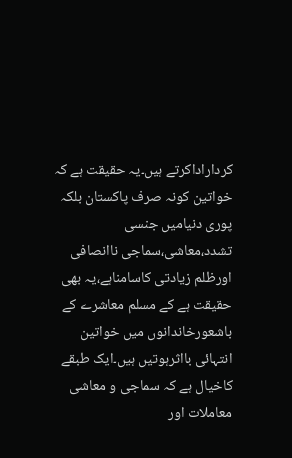کرداراداکرتے ہیں۔یہ حقیقت ہے کہ خواتین کونہ صرف پاکستان بلکہ پوری دنیامیں جنسی تشدد،معاشی،سماجی ناانصافی اورظلم زیادتی کاسامناہے،یہ بھی حقیقت ہے کے مسلم معاشرے کے باشعورخاندانوں میں خواتین انتہائی بااثرہوتیں ہیں۔ایک طبقے کاخیال ہے کہ سماجی و معاشی معاملات اور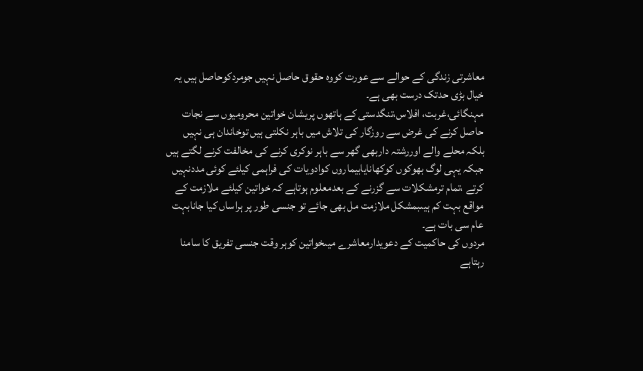معاشرتی زندگی کے حوالے سے عورت کووہ حقوق حاصل نہیں جومردکوحاصل ہیں یہ خیال بڑی حدتک درست بھی ہے۔
مہنگائی،غربت، افلاس،تنگدستی کے ہاتھوں پریشان خواتین محرومیوں سے نجات حاصل کرنے کی غرض سے روزگار کی تلاش میں باہر نکلتی ہیں توخاندان ہی نہیں بلکہ محلے والے اوررشتہ داربھی گھر سے باہر نوکری کرنے کی مخالفت کرنے لگتے ہیں جبکہ یہی لوگ بھوکوں کوکھانایابیماروں کوادویات کی فراہمی کیلئے کوئی مددنہیں کرتے ،تمام ترمشکلات سے گزرنے کے بعدمعلوم ہوتاہے کہ خواتین کیلئے ملازمت کے مواقع بہت کم ہیںبمشکل ملازمت مل بھی جائے تو جنسی طور پر ہراساں کیا جانابہت عام سی بات ہے۔
مردوں کی حاکمیت کے دعویدارمعاشرے میںخواتین کوہر وقت جنسی تفریق کا سامنا رہتاہے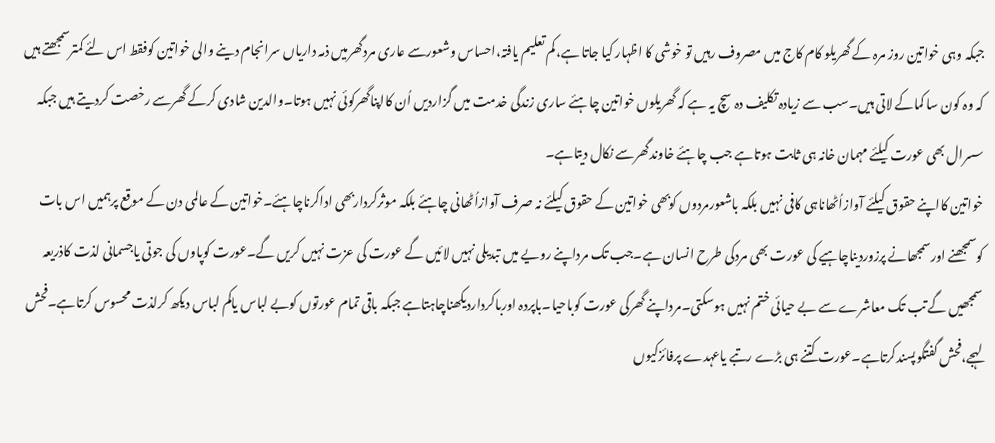جبکہ وہی خواتین روز مرہ کے گھریلو کام کاج میں مصروف رہیں تو خوشی کا اظہار کیا جاتا ہے،کم تعلیم یافتہ،احساس وشعورسے عاری مردگھرمیں ذمہ داریاں سرانجام دینے والی خواتین کوفقط اس لئے کمترسمجھتے ہیں کہ وہ کون سا کماکے لاتی ہیں۔سب سے زیادہ تکلیف دہ سچ یہ ہے کہ گھریلوں خواتین چاہئے ساری زندگی خدمت میں گزاردیں اُن کااپناگھرکوئی نہیں ہوتا۔والدین شادی کرکے گھرسے رخصت کردیتے ہیں جبکہ سسرال بھی عورت کیلئے مہمان خانہ ہی ثابت ہوتاہے جب چاہئے خاوندگھرسے نکال دیتاہے۔
خواتین کااپنے حقوق کیلئے آوازاُٹھاناہی کافی نہیں بلکہ باشعورمردوں کوبھی خواتین کے حقوق کیلئے نہ صرف آوازاُٹھانی چاہئے بلکہ موثرکرداربھی اداکرناچاہئے۔خواتین کے عالمی دن کے موقع پرہمیں اس بات کوسمجھنے اورسمجھانے پرزوردیناچاہیے کی عورت بھی مردکی طرح انسان ہے۔جب تک مرداپنے رویے میں تبدیلی نہیں لائیں گے عورت کی عزت نہیں کریں گے۔عورت کوپاوں کی جوتی یاجسمانی لذت کاذریعہ سمجھیں گے تب تک معاشرے سے بے حیائی ختم نہیں ہوسکتی۔مرداپنے گھرکی عورت کوباحیا۔باپردہ اورباکرداردیکھناچاہتاہے جبکہ باقی تمام عورتوں کوبے لباس یاکم لباس دیکھ کرلذت محسوس کرتاہے۔فحش لہجے،فحش گفتگوپسندکرتاہے۔عورت کتنے ہی بڑے رتبے یاعہدے پرفائزکیوں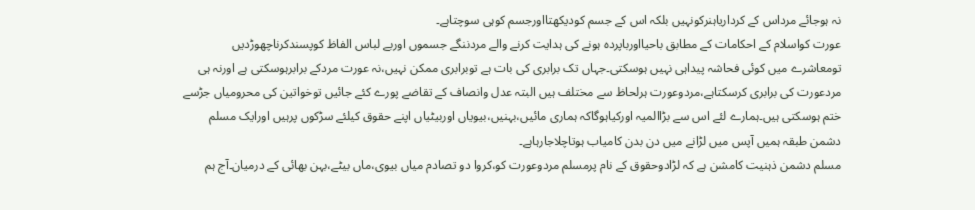نہ ہوجائے مرداس کے کرداریاہنرکونہیں بلکہ اس کے جسم کودیکھتااورجسم کوہی سوچتاہے۔
عورت کواسلام کے احکامات کے مطابق باحیااورباپردہ ہونے کی ہدایت کرنے والے مردننگے جسموں اوربے لباس الفاظ کوپسندکرناچھوڑدیں تومعاشرے میں کوئی فحاشہ پیداہی نہیں ہوسکتی۔جہاں تک برابری کی بات ہے توبرابری ممکن نہیں،نہ عورت مردکے برابرہوسکتی ہے اورنہ ہی مردعورت کی برابری کرسکتاہے،مردوعورت ہرلحاظ سے مختلف ہیں البتہ عدل وانصاف کے تقاضے پورے کئے جائیں توخواتین کی محرومیاں جڑسے ختم ہوسکتی ہیں۔ہمارے لئے اس سے بڑاالمیہ اورکیاہوگاکہ ہماری مائیں،بہنیں،بیویاں اوربیٹیاں اپنے حقوق کیلئے سڑکوں پرہیں اورایک مسلم دشمن طبقہ ہمیں آپس میں لڑانے میں دن بدن کامیاب ہوتاچلاجارہاہے۔
مسلم دشمن ذہنیت کامشن ہے کہ لڑادوحقوق کے نام پرمسلم مردوعورت کو،کروا دو تصادم میاں بیوی،ماں بیٹے،بہن بھائی کے درمیان۔آج ہم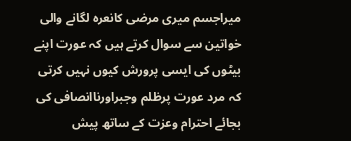میراجسم میری مرضی کانعرہ لگانے والی خواتین سے سوال کرتے ہیں کہ عورت اپنے بیٹوں کی ایسی پرورش کیوں نہیں کرتی کہ مرد عورت پرظلم وجبراورناانصافی کی بجائے احترام وعزت کے ساتھ پیش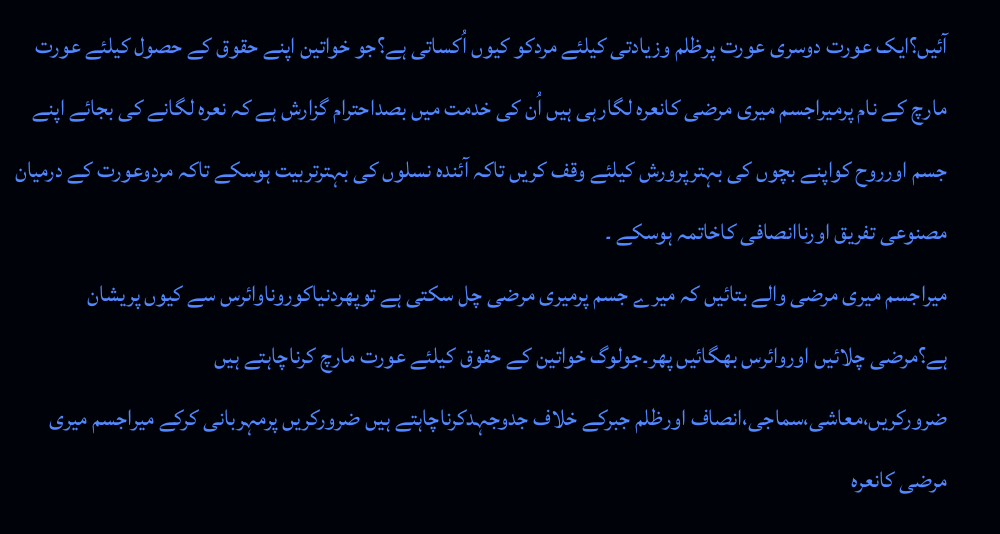آئیں؟ایک عورت دوسری عورت پرظلم وزیادتی کیلئے مردکو کیوں اُکساتی ہے؟جو خواتین اپنے حقوق کے حصول کیلئے عورت مارچ کے نام پرمیراجسم میری مرضی کانعرہ لگارہی ہیں اُن کی خدمت میں بصداحترام گزارش ہے کہ نعرہ لگانے کی بجائے اپنے جسم اورروح کواپنے بچوں کی بہترپرورش کیلئے وقف کریں تاکہ آئندہ نسلوں کی بہترتربیت ہوسکے تاکہ مردوعورت کے درمیان مصنوعی تفریق اورناانصافی کاخاتمہ ہوسکے ۔
میراجسم میری مرضی والے بتائیں کہ میرے جسم پرمیری مرضی چل سکتی ہے توپھردنیاکوروناوائرس سے کیوں پریشان ہے؟مرضی چلائیں اوروائرس بھگائیں پھر۔جولوگ خواتین کے حقوق کیلئے عورت مارچ کرناچاہتے ہیں ضرورکریں،معاشی،سماجی،انصاف اورظلم جبرکے خلاف جدوجہدکرناچاہتے ہیں ضرورکریں پرمہربانی کرکے میراجسم میری مرضی کانعرہ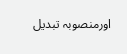اورمنصوبہ تبدیل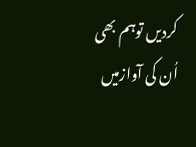کردیں توہم بھی اُن کی آوازمیں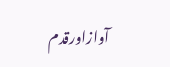آوازاورقدم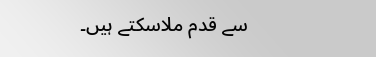سے قدم ملاسکتے ہیں۔